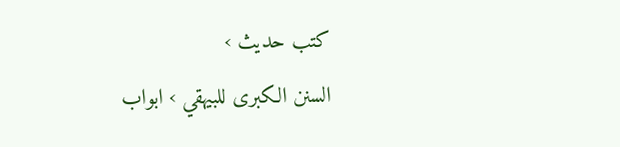کتب حدیث ›
السنن الكبرى للبيهقي › ابواب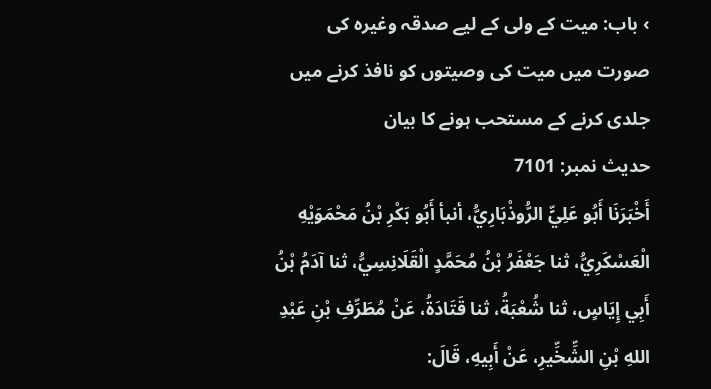› باب: میت کے ولی کے لیے صدقہ وغیرہ کی صورت میں میت کی وصیتوں کو نافذ کرنے میں جلدی کرنے کے مستحب ہونے کا بیان
حدیث نمبر: 7101
أَخْبَرَنَا أَبُو عَلِيٍّ الرُّوذْبَارِيُّ، أنبأ أَبُو بَكْرِ بْنُ مَحْمَوَيْهِ الْعَسْكَرِيُّ، ثنا جَعْفَرُ بْنُ مُحَمَّدٍ الْقَلَانِسِيُّ، ثنا آدَمُ بْنُ أَبِي إِيَاسٍ، ثنا شُعْبَةُ، ثنا قَتَادَةُ، عَنْ مُطَرِّفِ بْنِ عَبْدِ اللهِ بْنِ الشِّخِّيرِ، عَنْ أَبِيهِ، قَالَ: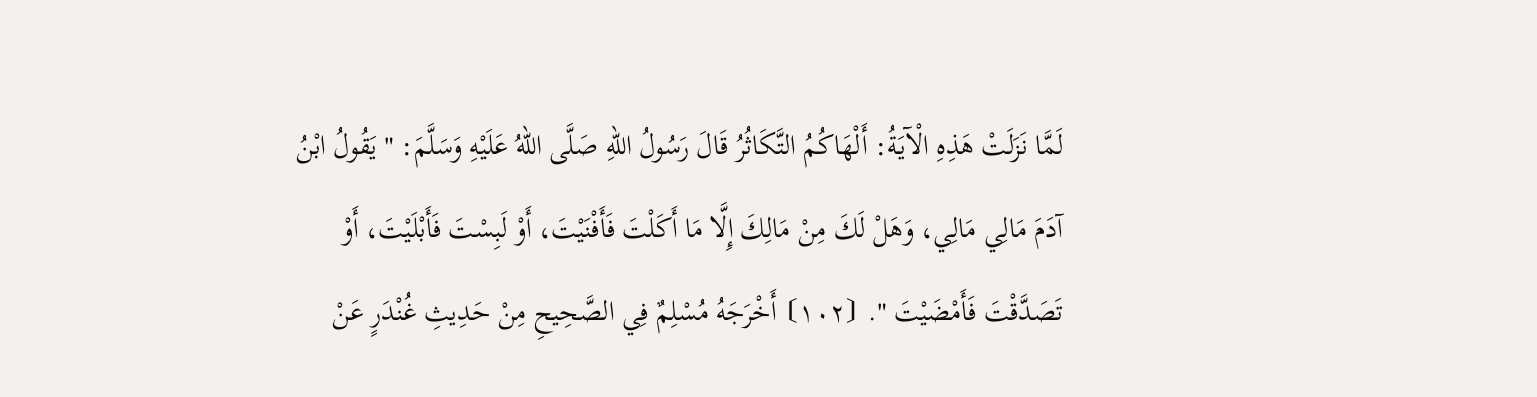لَمَّا نَزَلَتْ هَذِهِ الْآيَةُ: أَلْهَاكُمُ التَّكَاثُرُ قَالَ رَسُولُ اللهِ صَلَّى اللهُ عَلَيْهِ وَسَلَّمَ: " يَقُولُ ابْنُ آدَمَ مَالِي مَالِي، وَهَلْ لَكَ مِنْ مَالِكَ إِلَّا مَا أَكَلْتَ فَأَفْنَيْتَ، أَوْ لَبِسْتَ فَأَبْلَيْتَ، أَوْ تَصَدَّقْتَ فَأَمْضَيْتَ ". ⦗١٠٢⦘ أَخْرَجَهُ مُسْلِمٌ فِي الصَّحِيحِ مِنْ حَدِيثِ غُنْدَرٍ عَنْ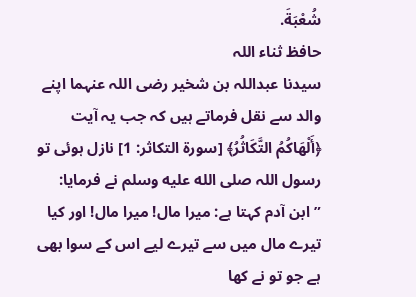شُعْبَةَ.
حافظ ثناء اللہ
سیدنا عبداللہ بن شخیر رضی اللہ عنہما اپنے والد سے نقل فرماتے ہیں کہ جب یہ آیت ﴿أَلْهَاكُمُ التَّكَاثُرُ﴾ [سورة التكاثر: 1] نازل ہوئی تو رسول اللہ صلى الله عليه وسلم نے فرمایا: ”ابن آدم کہتا ہے: میرا مال! میرا مال! اور کیا تیرے مال میں سے تیرے لیے اس کے سوا بھی ہے جو تو نے کھا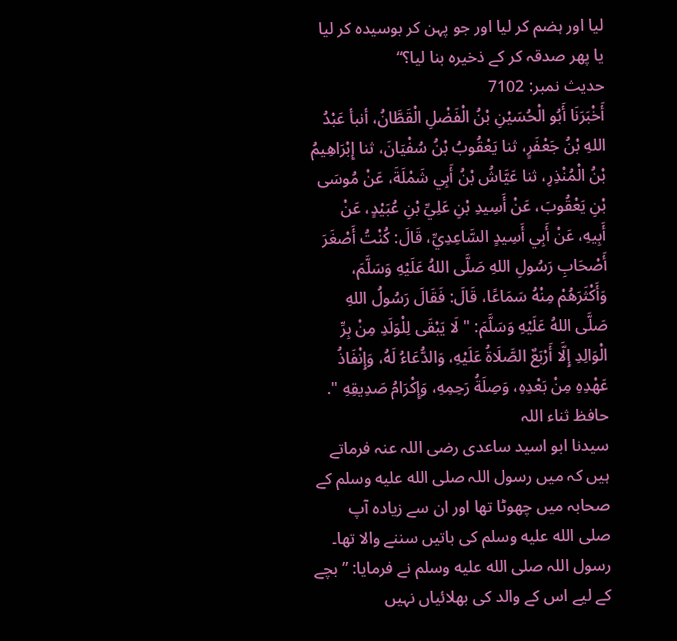لیا اور ہضم کر لیا اور جو پہن کر بوسیدہ کر لیا یا پھر صدقہ کر کے ذخیرہ بنا لیا؟“
حدیث نمبر: 7102
أَخْبَرَنَا أَبُو الْحُسَيْنِ بْنُ الْفَضْلِ الْقَطَّانُ، أنبأ عَبْدُ اللهِ بْنُ جَعْفَرٍ، ثنا يَعْقُوبُ بْنُ سُفْيَانَ، ثنا إِبْرَاهِيمُ بْنُ الْمُنْذِرِ، ثنا عَيَّاشُ بْنُ أَبِي شَمْلَةَ، عَنْ مُوسَى بْنِ يَعْقُوبَ، عَنْ أَسِيدِ بْنِ عَلِيِّ بْنِ عُبَيْدٍ، عَنْ أَبِيهِ، عَنْ أَبِي أَسِيدٍ السَّاعِدِيِّ، قَالَ: كُنْتُ أَصْغَرَ أَصْحَابِ رَسُولِ اللهِ صَلَّى اللهُ عَلَيْهِ وَسَلَّمَ، وَأَكْثَرَهُمْ مِنْهُ سَمَاعًا، قَالَ: فَقَالَ رَسُولُ اللهِ صَلَّى اللهُ عَلَيْهِ وَسَلَّمَ: " لَا يَبْقَى لِلْوَلَدِ مِنْ بِرِّ الْوَالِدِ إِلَّا أَرْبَعٌ الصَّلَاةُ عَلَيْهِ، وَالدُّعَاءُ لَهُ، وَإِنْفَاذُ عَهْدِهِ مِنْ بَعْدِهِ، وَصِلَةُ رَحِمِهِ، وَإِكْرَامُ صَدِيقِهِ ".
حافظ ثناء اللہ
سیدنا ابو اسید ساعدی رضی اللہ عنہ فرماتے ہیں کہ میں رسول اللہ صلى الله عليه وسلم کے صحابہ میں چھوٹا تھا اور ان سے زیادہ آپ صلى الله عليه وسلم کی باتیں سننے والا تھا۔ رسول اللہ صلى الله عليه وسلم نے فرمایا: ”بچے کے لیے اس کے والد کی بھلائیاں نہیں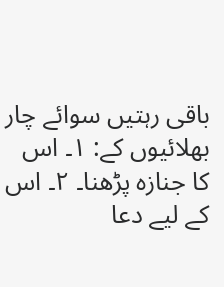باقی رہتیں سوائے چار بھلائیوں کے: ۱۔ اس کا جنازہ پڑھنا۔ ۲۔ اس کے لیے دعا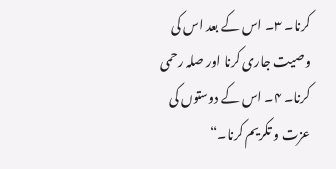کرنا۔ ۳۔ اس کے بعد اس کی وصیت جاری کرنا اور صلہ رحمی کرنا۔ ۴۔ اس کے دوستوں کی عزت و تکریم کرنا۔“